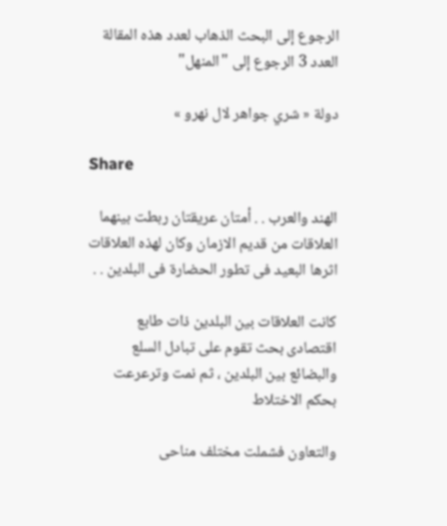الرجوع إلى البحث الذهاب لعدد هذه المقالة العدد 3 الرجوع إلى "المنهل"

دولة « شري جواهر لال نهرو »

Share

الهند والعرب . . أمتان عريقتان ربطت بينهما العلاقات من قديم الازمان وكان لهذه العلاقات اثرها البعيد فى تطور الحضارة فى البلدين . .

كانت العلاقات بين البلدين ذات طابع اقتصادى بحث تقوم على تبادل السلع والبضائع بين البلدين ، ثم نمت وترعرعت بحكم الاختلاط

والتعاون فشملت مختلف مناحى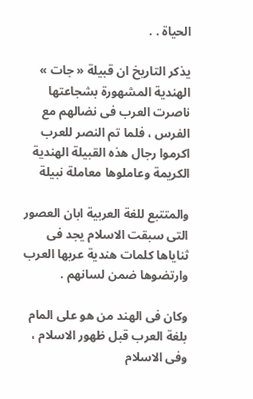الحياة . .

يذكر التاريخ ان قبيلة « جات » الهندية المشهورة بشجاعتها ناصرت العرب فى نضالهم مع الفرس ، فلما تم النصر للعرب اكرموا رجال هذه القبيلة الهندية الكريمة وعاملوها معاملة نبيلة

والمتتبع للغة العربية ابان العصور التى سبقت الاسلام يجد فى ثناياها كلمات هندية عربها العرب وارتضوها ضمن لسانهم .

وكان فى الهند من هو على المام بلغة العرب قبل ظهور الاسلام ، وفى الاسلام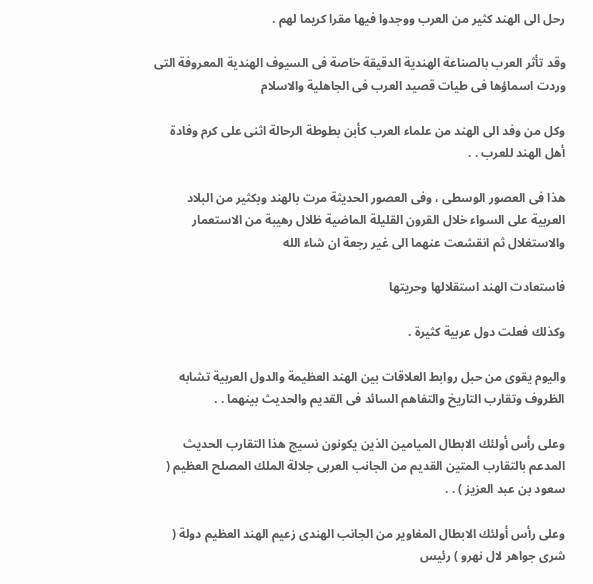رحل الى الهند كثير من العرب ووجدوا فيها مقرا كريما لهم .

وقد تأثر العرب بالصناعة الهندية الدقيقة خاصة فى السيوف الهندية المعروفة التى وردت اسماؤها فى طيات قصيد العرب فى الجاهلية والاسلام

وكل من وفد الى الهند من علماء العرب كأبن بطوطة الرحالة اثنى على كرم وفادة أهل الهند للعرب . .

هذا فى العصور الوسطى ، وفى العصور الحديثة مرت بالهند وبكثير من البلاد العربية على السواء خلال القرون القليلة الماضية ظلال رهيبة من الاستعمار والاستغلال ثم انقشعت عنهما الى غير رجعة ان شاء الله

فاستعادت الهند استقلالها وحريتها

وكذلك فعلت دول عربية كثيرة .

واليوم يقوى من حبل روابط العلاقات بين الهند العظيمة والدول العربية تشابه الظروف وتقارب التاريخ والتفاهم السائد فى القديم والحديث بينهما . .

وعلى رأس أولئك الابطال الميامين الذين يكونون نسيج هذا التقارب الحديث المدعم بالتقارب المتين القديم من الجانب العربى جلالة الملك المصلح العظيم ( سعود بن عبد العزيز ) . .

وعلى رأس أولئك الابطال المغاوير من الجانب الهندى زعيم الهند العظيم دولة ( شرى جواهر لال نهرو ) رئيس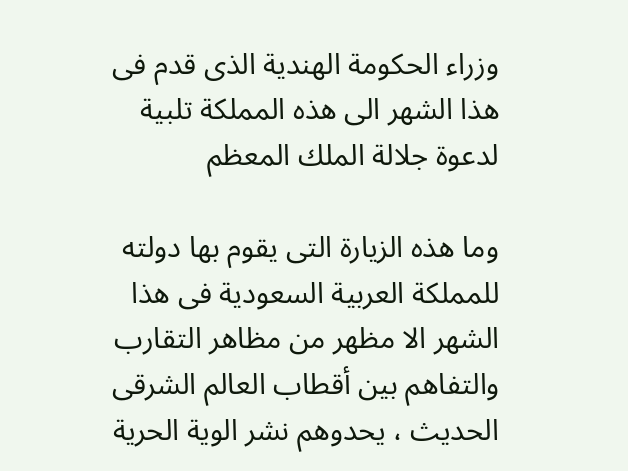وزراء الحكومة الهندية الذى قدم فى هذا الشهر الى هذه المملكة تلبية لدعوة جلالة الملك المعظم

وما هذه الزيارة التى يقوم بها دولته للمملكة العربية السعودية فى هذا الشهر الا مظهر من مظاهر التقارب والتفاهم بين أقطاب العالم الشرقى الحديث ، يحدوهم نشر الوية الحرية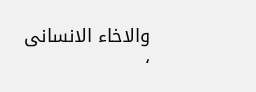والاخاء الانسانى ،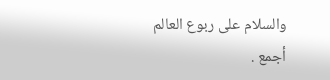والسلام على ربوع العالم أجمع .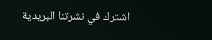اشترك في نشرتنا البريدية